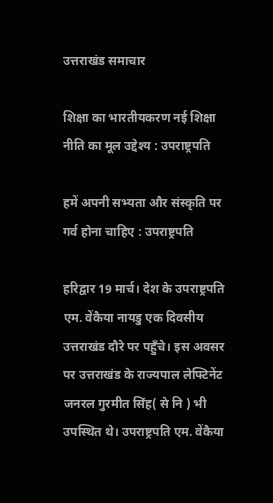उत्तराखंड समाचार

शिक्षा का भारतीयकरण नई शिक्षा नीति का मूल उद्देश्य : उपराष्ट्रपति

हमें अपनी सभ्यता और संस्कृति पर गर्व होना चाहिए : उपराष्ट्रपति

हरिद्वार 19 मार्च। देश के उपराष्ट्रपति एम. वेंकैया नायडु एक दिवसीय उत्तराखंड दौरे पर पहुँचे। इस अवसर पर उत्तराखंड के राज्यपाल लेफ्टिनेंट जनरल गुरमीत सिंह( से नि ) भी उपस्थित थे। उपराष्ट्रपति एम. वेंकैया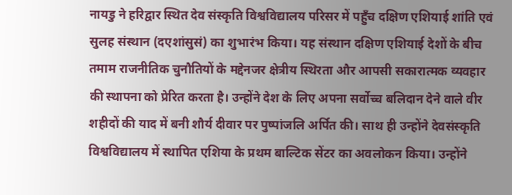नायडु ने हरिद्वार स्थित देव संस्कृति विश्वविद्यालय परिसर में पहुँच दक्षिण एशियाई शांति एवं सुलह संस्थान (दएशांसुसं) का शुभारंभ किया। यह संस्थान दक्षिण एशियाई देशों के बीच तमाम राजनीतिक चुनौतियों के मद्देनजर क्षेत्रीय स्थिरता और आपसी सकारात्मक व्यवहार की स्थापना को प्रेरित करता है। उन्होंने देश के लिए अपना सर्वोच्च बलिदान देने वाले वीर शहीदों की याद में बनी शौर्य दीवार पर पुष्पांजलि अर्पित की। साथ ही उन्होंने देवसंस्कृति विश्वविद्यालय में स्थापित एशिया के प्रथम बाल्टिक सेंटर का अवलोकन किया। उन्होंने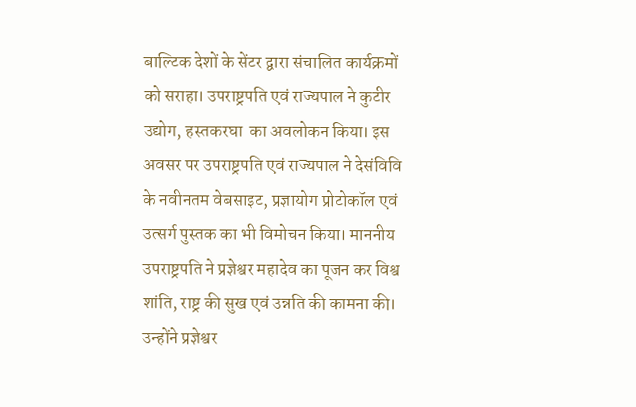बाल्टिक देशों के सेंटर द्वारा संचालित कार्यक्रमों को सराहा। उपराष्ट्रपति एवं राज्यपाल ने कुटीर उद्योग, हस्तकरघा  का अवलोकन किया। इस अवसर पर उपराष्ट्रपति एवं राज्यपाल ने देसंविवि के नवीनतम वेबसाइट, प्रज्ञायोग प्रोटोकॉल एवं उत्सर्ग पुस्तक का भी विमोचन किया। माननीय उपराष्ट्रपति ने प्रज्ञेश्वर महादेव का पूजन कर विश्व शांति, राष्ट्र की सुख एवं उन्नति की कामना की। उन्होंने प्रज्ञेश्वर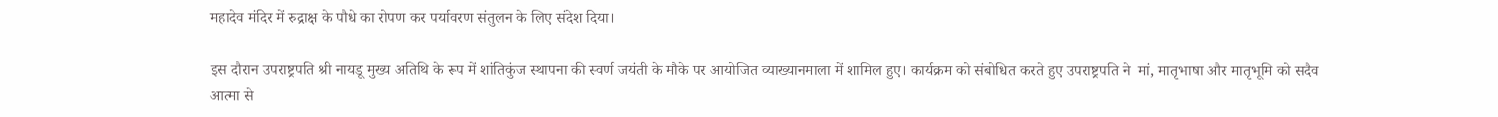महादेव मंदिर में रुद्राक्ष के पौधे का रोपण कर पर्यावरण संतुलन के लिए संदेश दिया।

इस दौरान उपराष्ट्रपति श्री नायडू मुख्य अतिथि के रूप में शांतिकुंज स्थापना की स्वर्ण जयंती के मौके पर आयोजित व्याख्यानमाला में शामिल हुए। कार्यक्रम को संबोधित करते हुए उपराष्ट्रपति ने  मां, मातृभाषा और मातृभूमि को सदैव आत्मा से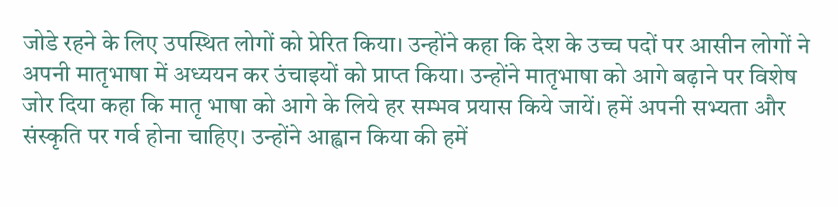जोडे रहने के लिए उपस्थित लोगों को प्रेरित किया। उन्होंने कहा कि देश के उच्च पदों पर आसीन लोगों ने अपनी मातृभाषा में अध्ययन कर उंचाइयों को प्राप्त किया। उन्होंने मातृभाषा को आगे बढ़ाने पर विशेष जोर दिया कहा कि मातृ भाषा को आगे के लिये हर सम्भव प्रयास किये जायें। हमें अपनी सभ्यता और संस्कृति पर गर्व होना चाहिए। उन्होंने आह्वान किया की हमें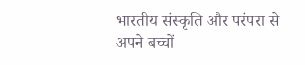भारतीय संस्कृति और परंपरा से अपने बच्चों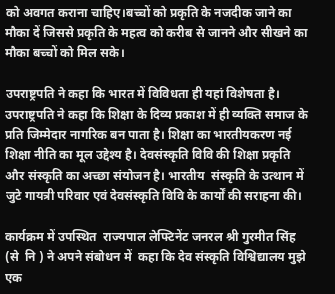को अवगत कराना चाहिए।बच्चों को प्रकृति के नजदीक जाने का मौका दें जिससे प्रकृति के महत्व को करीब से जानने और सीखने का मौका बच्चों को मिल सके।

उपराष्ट्रपति ने कहा कि भारत में विविधता ही यहां विशेषता है। उपराष्ट्रपति ने कहा कि शिक्षा के दिव्य प्रकाश में ही व्यक्ति समाज के प्रति जिम्मेदार नागरिक बन पाता है। शिक्षा का भारतीयकरण नई शिक्षा नीति का मूल उद्देश्य है। देवसंस्कृति विवि की शिक्षा प्रकृति और संस्कृति का अच्छा संयोजन है। भारतीय  संस्कृति के उत्थान में जुटे गायत्री परिवार एवं देवसंस्कृति विवि के कार्यों की सराहना की।

कार्यक्रम में उपस्थित  राज्यपाल लेफ्टिनेंट जनरल श्री गुरमीत सिंह (से  नि ) ने अपने संबोधन में  कहा कि देव संस्कृति विश्विद्यालय मुझे एक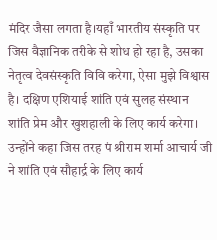मंदिर जैसा लगता है।यहाँ भारतीय संस्कृति पर जिस वैज्ञानिक तरीके से शोध हो रहा है, उसका नेतृत्व देवसंस्कृति विवि करेगा, ऐसा मुझे विश्वास है। दक्षिण एशियाई शांति एवं सुलह संस्थान शांति प्रेम और खुशहाली के लिए कार्य करेगा।  उन्होंने कहा जिस तरह पं श्रीराम शर्मा आचार्य जी ने शांति एवं सौहार्द्र के लिए कार्य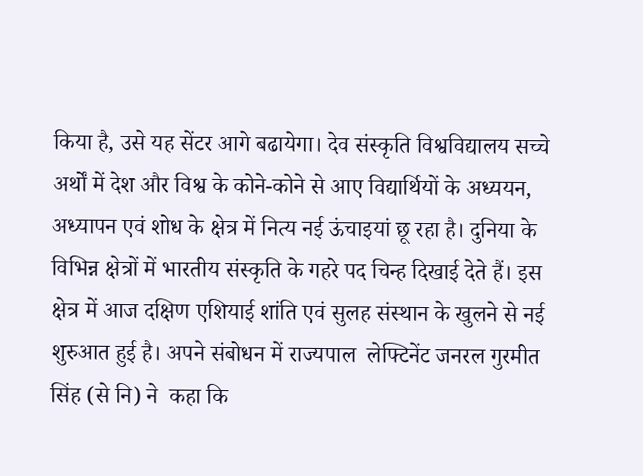किया है, उसे यह सेंटर आगे बढायेगा। देव संस्कृति विश्वविद्यालय सच्चे अर्थों में देश और विश्व के कोने-कोने से आए विद्यार्थियों के अध्ययन, अध्यापन एवं शोध के क्षेत्र में नित्य नई ऊंचाइयां छू रहा है। दुनिया के विभिन्न क्षेत्रों में भारतीय संस्कृति के गहरे पद चिन्ह दिखाई देते हैं। इस क्षेत्र में आज दक्षिण एशियाई शांति एवं सुलह संस्थान के खुलने से नई शुरुआत हुई है। अपने संबोधन में राज्यपाल  लेफ्टिनेंट जनरल गुरमीत सिंह (से नि) ने  कहा कि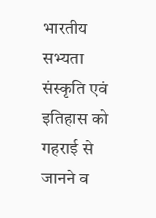भारतीय सभ्यता संस्कृति एवं इतिहास को गहराई से जानने व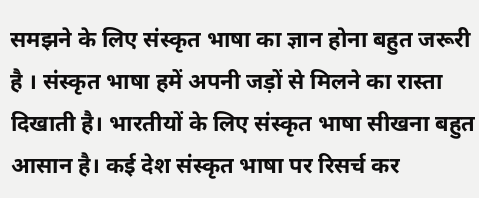समझने के लिए संस्कृत भाषा का ज्ञान होना बहुत जरूरी है । संस्कृत भाषा हमें अपनी जड़ों से मिलने का रास्ता दिखाती है। भारतीयों के लिए संस्कृत भाषा सीखना बहुत आसान है। कई देश संस्कृत भाषा पर रिसर्च कर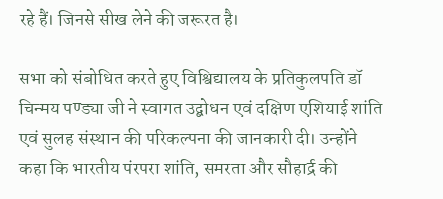रहे हैं। जिनसे सीख लेने की जरूरत है।

सभा को संबोधित करते हुए विश्विद्यालय के प्रतिकुलपति डॉ चिन्मय पण्ड्या जी ने स्वागत उद्बोधन एवं दक्षिण एशियाई शांति एवं सुलह संस्थान की परिकल्पना की जानकारी दी। उन्होंने कहा कि भारतीय पंरपरा शांति, समरता और सौहार्द्र की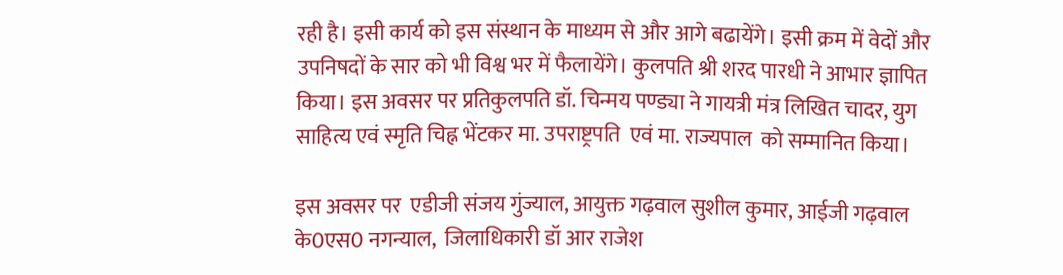रही है। इसी कार्य को इस संस्थान के माध्यम से और आगे बढायेंगे। इसी क्रम में वेदों और उपनिषदों के सार को भी विश्व भर में फैलायेंगे। कुलपति श्री शरद पारधी ने आभार ज्ञापित किया। इस अवसर पर प्रतिकुलपति डॉ. चिन्मय पण्ड्या ने गायत्री मंत्र लिखित चादर, युग साहित्य एवं स्मृति चिह्न भेंटकर मा. उपराष्ट्रपति  एवं मा. राज्यपाल  को सम्मानित किया।

इस अवसर पर  एडीजी संजय गुंज्याल, आयुक्त गढ़वाल सुशील कुमार, आईजी गढ़वाल के0एस0 नगन्याल,  जिलाधिकारी डॉ आर राजेश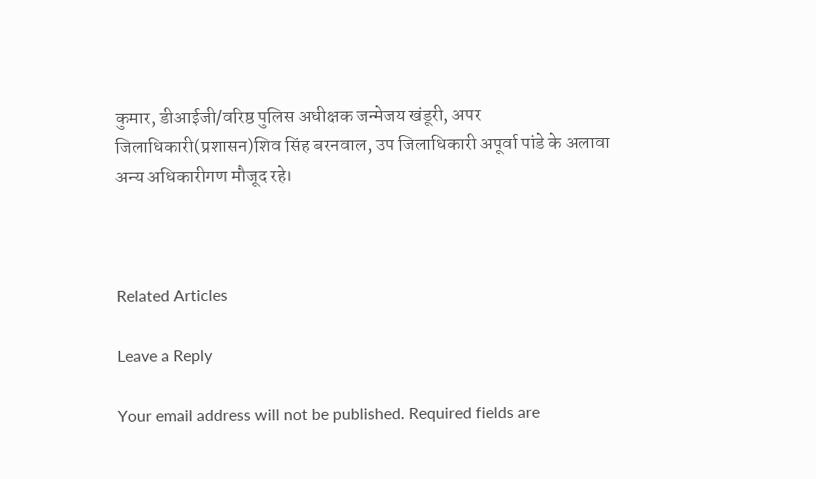कुमार, डीआईजी/वरिष्ठ पुलिस अधीक्षक जन्मेजय खंडूरी, अपर जिलाधिकारी(प्रशासन)शिव सिंह बरनवाल, उप जिलाधिकारी अपूर्वा पांडे के अलावा  अन्य अधिकारीगण मौजूद रहे।



Related Articles

Leave a Reply

Your email address will not be published. Required fields are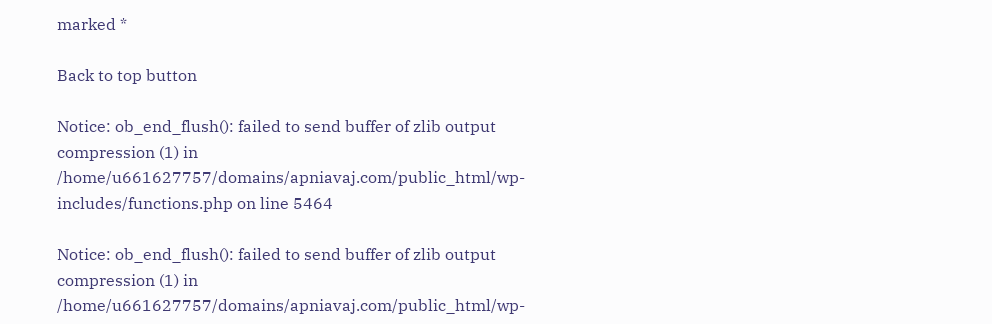marked *

Back to top button

Notice: ob_end_flush(): failed to send buffer of zlib output compression (1) in /home/u661627757/domains/apniavaj.com/public_html/wp-includes/functions.php on line 5464

Notice: ob_end_flush(): failed to send buffer of zlib output compression (1) in /home/u661627757/domains/apniavaj.com/public_html/wp-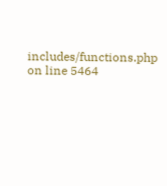includes/functions.php on line 5464